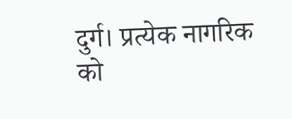दुर्ग। प्रत्येक नागरिक को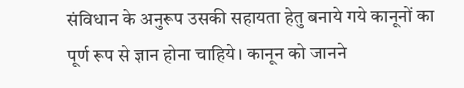संविधान के अनुरूप उसकी सहायता हेतु बनाये गये कानूनों का पूर्ण रूप से ज्ञान होना चाहिये। कानून को जानने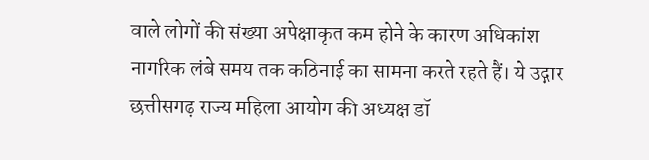वाले लोगों की संख्या अपेक्षाकृत कम होने के कारण अधिकांश नागरिक लंबे समय तक कठिनाई का सामना करते रहते हैं। ये उद्गार छत्तीसगढ़ राज्य महिला आयोग की अध्यक्ष डॉ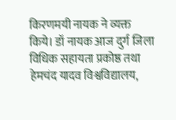किरणमयी नायक ने व्यक्त किये। डॉ नायक आज दुर्ग जिला विधिक सहायता प्रकोष्ठ तथा हेमचंद यादव विश्वविद्यालय,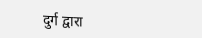दुर्ग द्वारा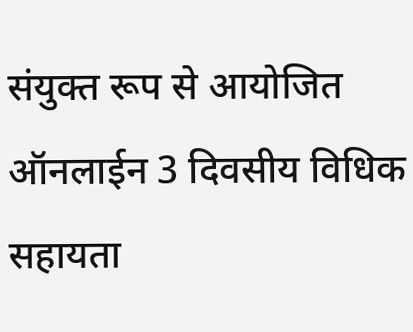संयुक्त रूप से आयोजित ऑनलाईन 3 दिवसीय विधिक सहायता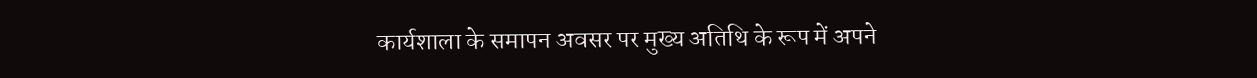कार्यशाला के समापन अवसर पर मुख्य अतिथि के रूप में अपने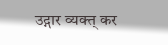उद्गार व्यक्त् कर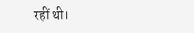रहीं थी।